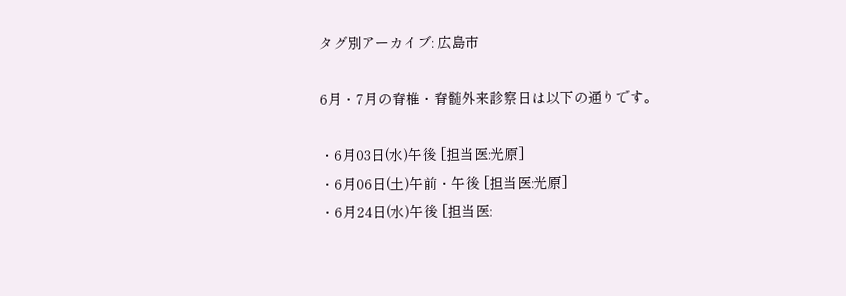タグ別アーカイブ: 広島市

6月・7月の脊椎・脊髄外来診察日は以下の通りです。

・6月03日(水)午後 [担当医:光原]
・6月06日(土)午前・午後 [担当医:光原]
・6月24日(水)午後 [担当医: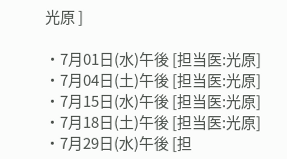光原 ]

・7月01日(水)午後 [担当医:光原]
・7月04日(土)午後 [担当医:光原]
・7月15日(水)午後 [担当医:光原]
・7月18日(土)午後 [担当医:光原]
・7月29日(水)午後 [担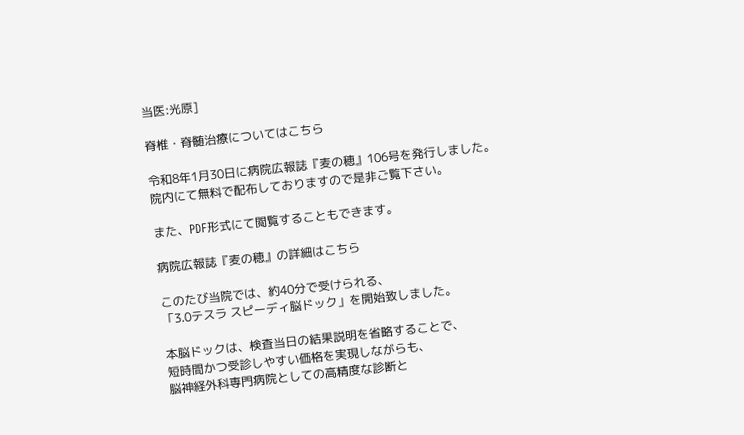当医:光原]

脊椎・脊髄治療についてはこちら

令和8年1月30日に病院広報誌『麦の穂』106号を発行しました。
院内にて無料で配布しておりますので是非ご覧下さい。

また、PDF形式にて閲覧することもできます。

病院広報誌『麦の穂』の詳細はこちら

このたび当院では、約40分で受けられる、
「3.0テスラ スピーディ脳ドック」を開始致しました。

本脳ドックは、検査当日の結果説明を省略することで、
短時間かつ受診しやすい価格を実現しながらも、
脳神経外科専門病院としての高精度な診断と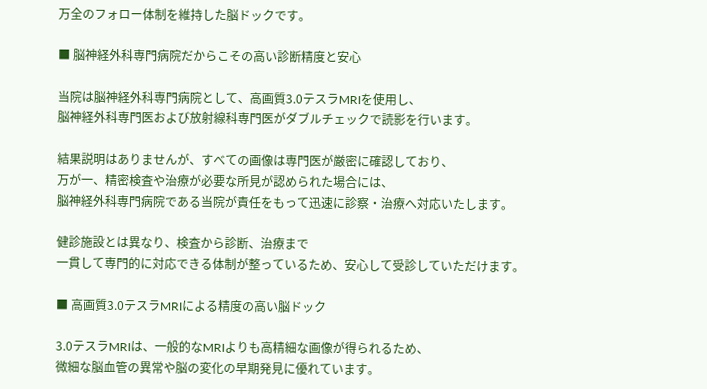万全のフォロー体制を維持した脳ドックです。

■ 脳神経外科専門病院だからこその高い診断精度と安心

当院は脳神経外科専門病院として、高画質3.0テスラMRIを使用し、
脳神経外科専門医および放射線科専門医がダブルチェックで読影を行います。

結果説明はありませんが、すべての画像は専門医が厳密に確認しており、
万が一、精密検査や治療が必要な所見が認められた場合には、
脳神経外科専門病院である当院が責任をもって迅速に診察・治療へ対応いたします。

健診施設とは異なり、検査から診断、治療まで
一貫して専門的に対応できる体制が整っているため、安心して受診していただけます。

■ 高画質3.0テスラMRIによる精度の高い脳ドック

3.0テスラMRIは、一般的なMRIよりも高精細な画像が得られるため、
微細な脳血管の異常や脳の変化の早期発見に優れています。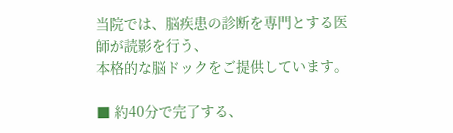当院では、脳疾患の診断を専門とする医師が読影を行う、
本格的な脳ドックをご提供しています。

■ 約40分で完了する、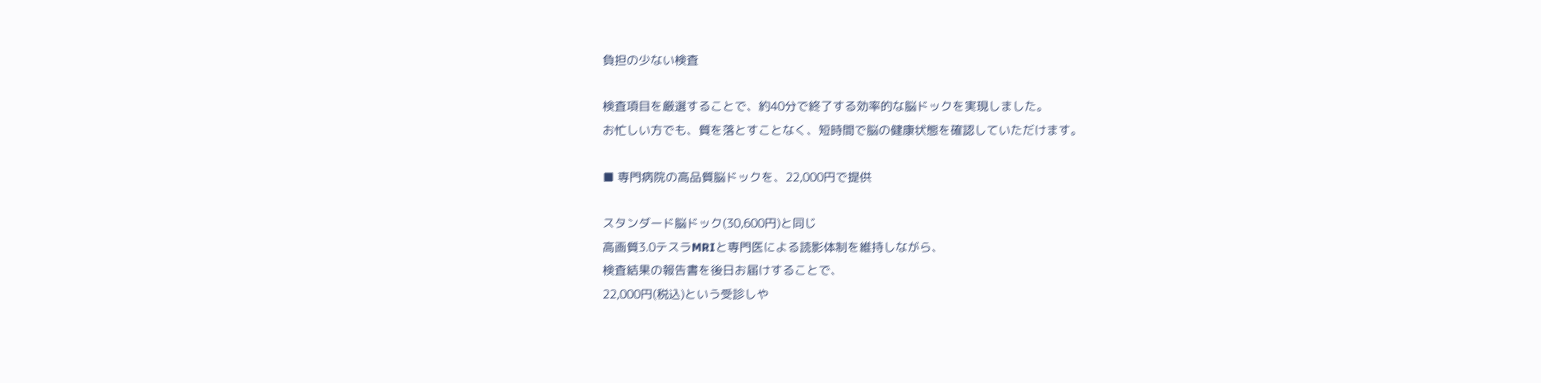負担の少ない検査

検査項目を厳選することで、約40分で終了する効率的な脳ドックを実現しました。
お忙しい方でも、質を落とすことなく、短時間で脳の健康状態を確認していただけます。

■ 専門病院の高品質脳ドックを、22,000円で提供

スタンダード脳ドック(30,600円)と同じ
高画質3.0テスラMRIと専門医による読影体制を維持しながら、
検査結果の報告書を後日お届けすることで、
22,000円(税込)という受診しや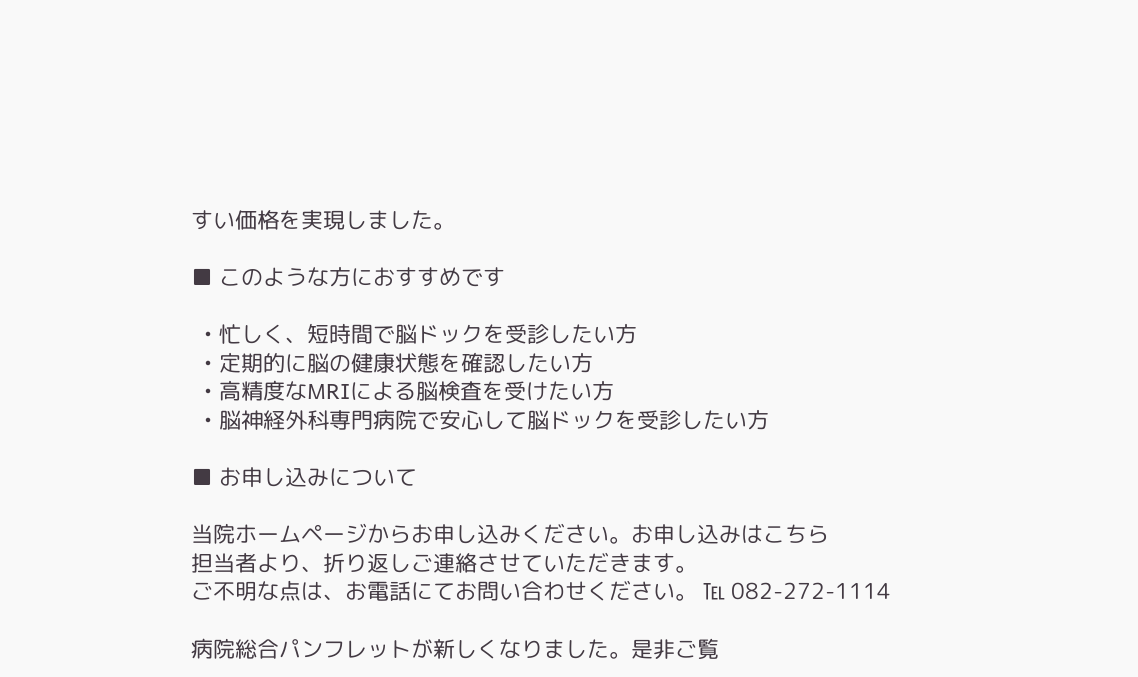すい価格を実現しました。

■ このような方におすすめです

  • 忙しく、短時間で脳ドックを受診したい方
  • 定期的に脳の健康状態を確認したい方
  • 高精度なMRIによる脳検査を受けたい方
  • 脳神経外科専門病院で安心して脳ドックを受診したい方

■ お申し込みについて

当院ホームページからお申し込みください。お申し込みはこちら
担当者より、折り返しご連絡させていただきます。
ご不明な点は、お電話にてお問い合わせください。 ℡ 082-272-1114

病院総合パンフレットが新しくなりました。是非ご覧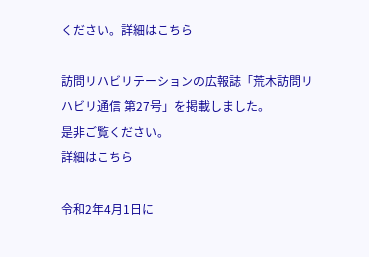ください。詳細はこちら

訪問リハビリテーションの広報誌「荒木訪問リハビリ通信 第27号」を掲載しました。
是非ご覧ください。
詳細はこちら

令和2年4月1日に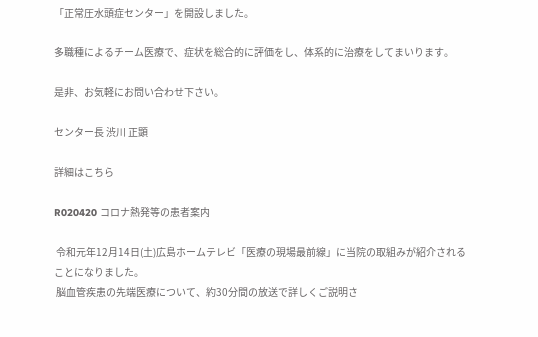「正常圧水頭症センター」を開設しました。

多職種によるチーム医療で、症状を総合的に評価をし、体系的に治療をしてまいります。

是非、お気軽にお問い合わせ下さい。

センター長 渋川 正顕

詳細はこちら

R020420 コロナ熱発等の患者案内

 令和元年12月14日(土)広島ホームテレビ「医療の現場最前線」に当院の取組みが紹介されることになりました。
 脳血管疾患の先端医療について、約30分間の放送で詳しくご説明さ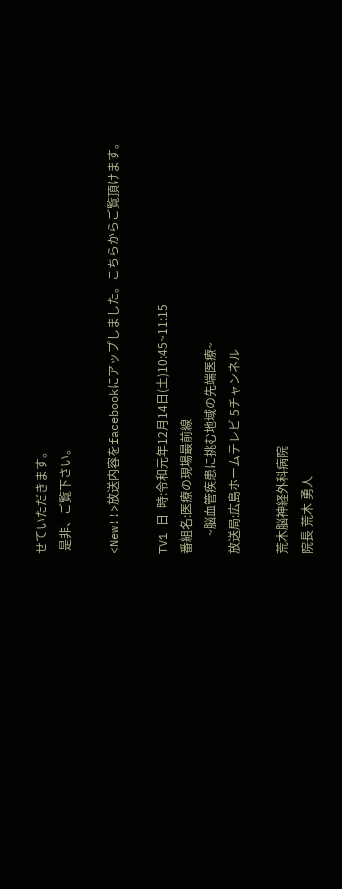せていただきます。
 是非、ご覧下さい。

<New!!>放送内容をfacebookにアップしました。こちらからご覧頂けます。

TV1 日  時:令和元年12月14日(土)10:45~11:15
番組名:医療の現場最前線
      ~脳血管疾患に挑む地域の先端医療~
放送局:広島ホームテレビ 5チャンネル

荒木脳神経外科病院
院長 荒木 勇人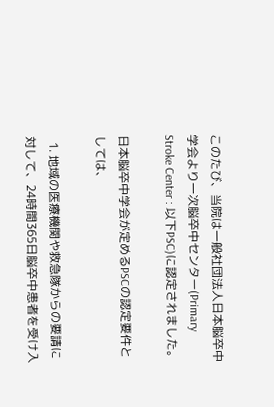このたび、当院は一般社団法人日本脳卒中学会より一次脳卒中センター(Primary Stroke Center : 以下PSC)に認定されました。

日本脳卒中学会が定めるPSCの認定要件としては、

  1. 地域の医療機関や救急隊からの要請に対して、24時間365日脳卒中患者を受け入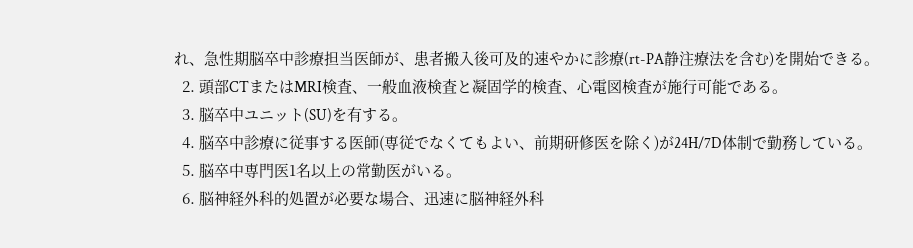れ、急性期脳卒中診療担当医師が、患者搬入後可及的速やかに診療(rt-PA静注療法を含む)を開始できる。
  2. 頭部CTまたはMRI検査、一般血液検査と凝固学的検査、心電図検査が施行可能である。
  3. 脳卒中ユニット(SU)を有する。
  4. 脳卒中診療に従事する医師(専従でなくてもよい、前期研修医を除く)が24H/7D体制で勤務している。
  5. 脳卒中専門医1名以上の常勤医がいる。
  6. 脳神経外科的処置が必要な場合、迅速に脳神経外科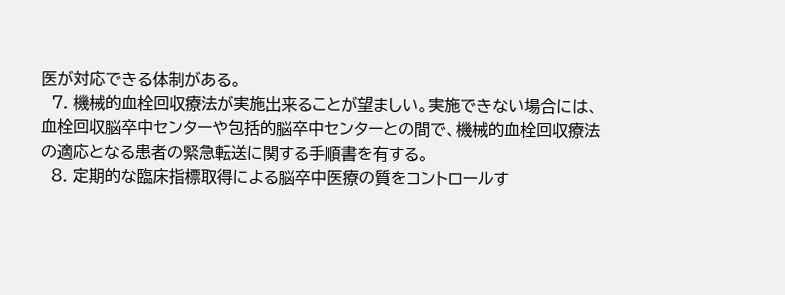医が対応できる体制がある。
  7. 機械的血栓回収療法が実施出来ることが望ましい。実施できない場合には、血栓回収脳卒中センターや包括的脳卒中センターとの間で、機械的血栓回収療法の適応となる患者の緊急転送に関する手順書を有する。
  8. 定期的な臨床指標取得による脳卒中医療の質をコントロールす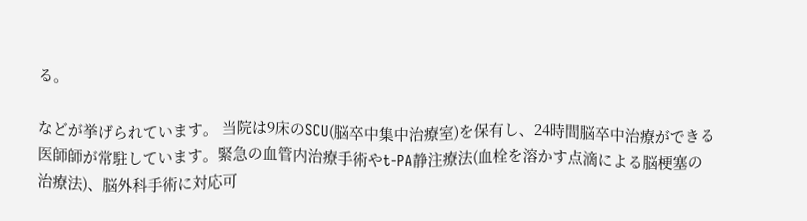る。

などが挙げられています。 当院は9床のSCU(脳卒中集中治療室)を保有し、24時間脳卒中治療ができる医師師が常駐しています。緊急の血管内治療手術やt-PA静注療法(血栓を溶かす点滴による脳梗塞の治療法)、脳外科手術に対応可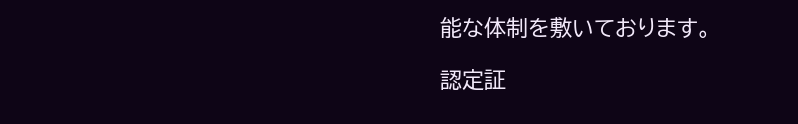能な体制を敷いております。

認定証